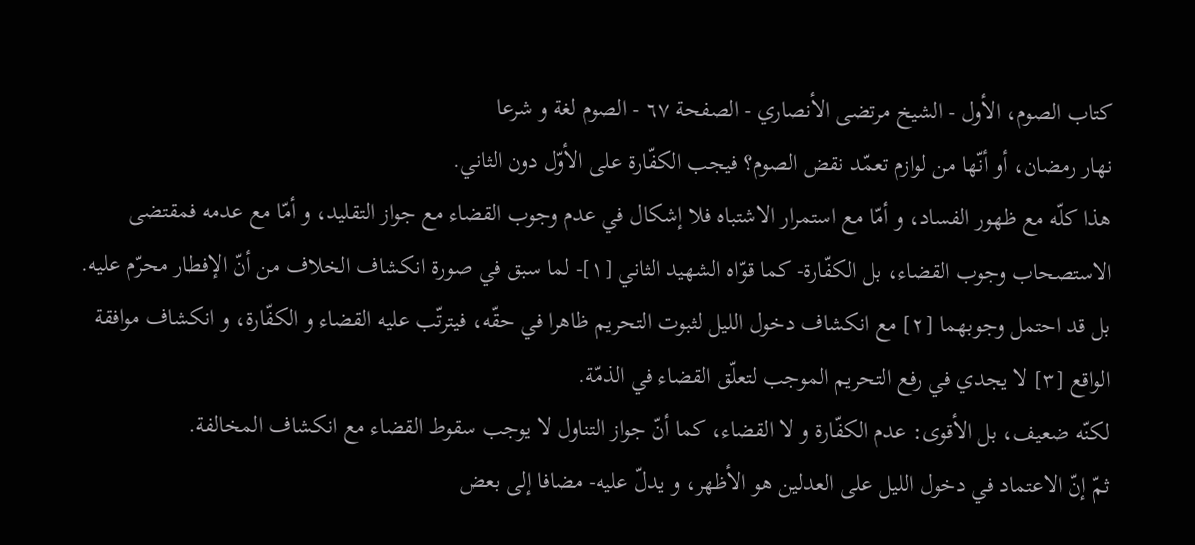كتاب الصوم، الأول - الشيخ مرتضى الأنصاري - الصفحة ٦٧ - الصوم لغة و شرعا
نهار رمضان، أو أنّها من لوازم تعمّد نقض الصوم؟ فيجب الكفّارة على الأوّل دون الثاني.
هذا كلّه مع ظهور الفساد، و أمّا مع استمرار الاشتباه فلا إشكال في عدم وجوب القضاء مع جواز التقليد، و أمّا مع عدمه فمقتضى الاستصحاب وجوب القضاء، بل الكفّارة- كما قوّاه الشهيد الثاني [١]- لما سبق في صورة انكشاف الخلاف من أنّ الإفطار محرّم عليه.
بل قد احتمل وجوبهما [٢] مع انكشاف دخول الليل لثبوت التحريم ظاهرا في حقّه، فيترتّب عليه القضاء و الكفّارة، و انكشاف موافقة الواقع [٣] لا يجدي في رفع التحريم الموجب لتعلّق القضاء في الذمّة.
لكنّه ضعيف، بل الأقوى: عدم الكفّارة و لا القضاء، كما أنّ جواز التناول لا يوجب سقوط القضاء مع انكشاف المخالفة.
ثمّ إنّ الاعتماد في دخول الليل على العدلين هو الأظهر، و يدلّ عليه- مضافا إلى بعض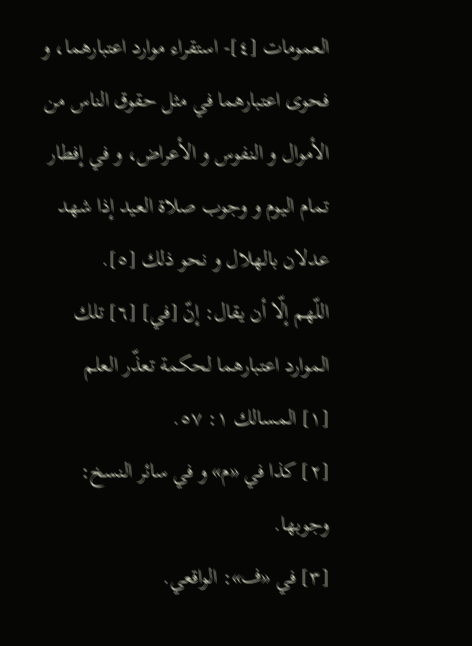العمومات [٤]- استقراء موارد اعتبارهما، و فحوى اعتبارهما في مثل حقوق الناس من الأموال و النفوس و الأعراض، و في إفطار تمام اليوم و وجوب صلاة العيد إذا شهد عدلان بالهلال و نحو ذلك [٥].
اللّهم إلّا أن يقال: إنّ [في] [٦] تلك الموارد اعتبارهما لحكمة تعذّر العلم
[١] المسالك ١: ٥٧.
[٢] كذا في «م» و في سائر النسخ: وجوبها.
[٣] في «ف»: الواقعي.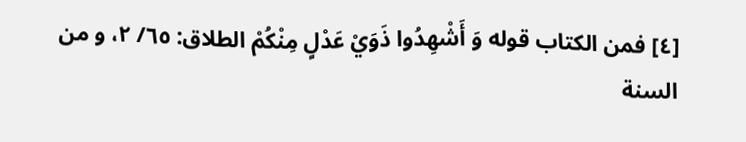[٤] فمن الكتاب قوله وَ أَشْهِدُوا ذَوَيْ عَدْلٍ مِنْكُمْ الطلاق: ٦٥/ ٢، و من السنة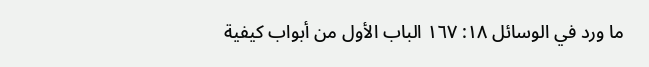ما ورد في الوسائل ١٨: ١٦٧ الباب الأول من أبواب كيفية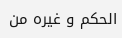الحكم و غيره من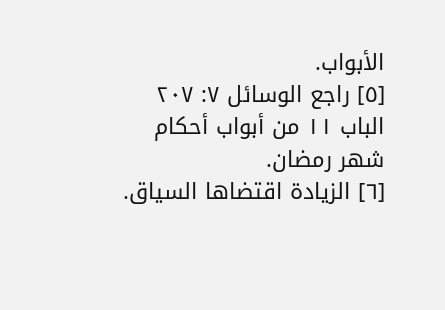الأبواب.
[٥] راجع الوسائل ٧: ٢٠٧ الباب ١١ من أبواب أحكام شهر رمضان.
[٦] الزيادة اقتضاها السياق.